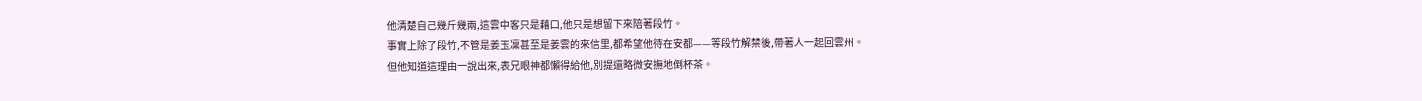他清楚自己幾斤幾兩,這雲中客只是藉口,他只是想留下來陪著段竹。
事實上除了段竹,不管是姜玉凜甚至是姜雲的來信里,都希望他待在安都——等段竹解禁後,帶著人一起回雲州。
但他知道這理由一說出來,表兄眼神都懶得給他,別提還略微安撫地倒杯茶。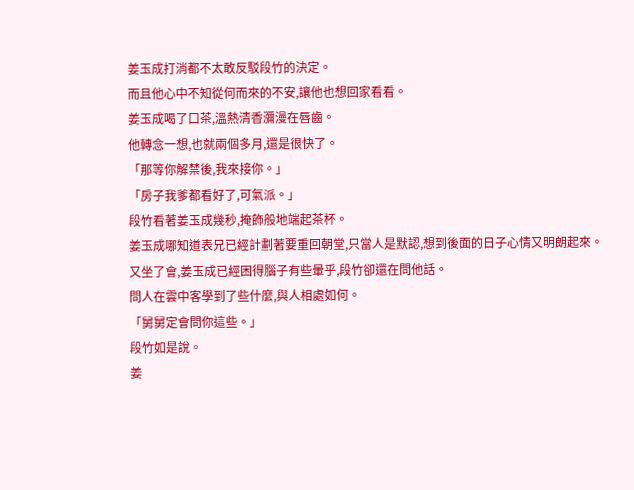姜玉成打消都不太敢反駁段竹的決定。
而且他心中不知從何而來的不安,讓他也想回家看看。
姜玉成喝了口茶,溫熱清香瀰漫在唇齒。
他轉念一想,也就兩個多月,還是很快了。
「那等你解禁後,我來接你。」
「房子我爹都看好了,可氣派。」
段竹看著姜玉成幾秒,掩飾般地端起茶杯。
姜玉成哪知道表兄已經計劃著要重回朝堂,只當人是默認,想到後面的日子心情又明朗起來。
又坐了會,姜玉成已經困得腦子有些暈乎,段竹卻還在問他話。
問人在雲中客學到了些什麼,與人相處如何。
「舅舅定會問你這些。」
段竹如是說。
姜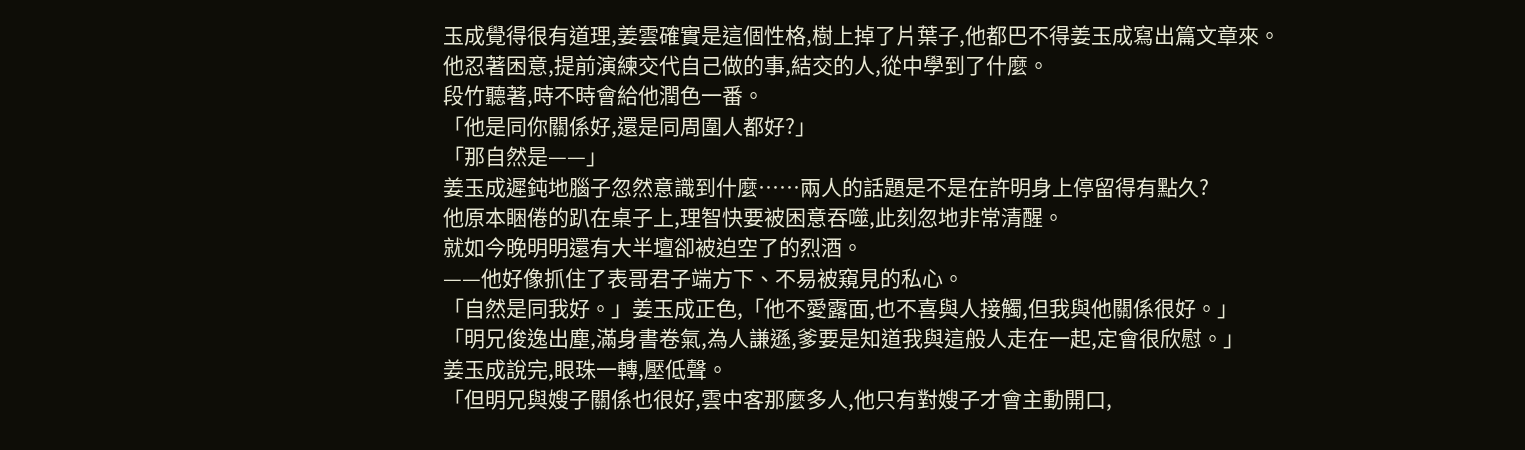玉成覺得很有道理,姜雲確實是這個性格,樹上掉了片葉子,他都巴不得姜玉成寫出篇文章來。
他忍著困意,提前演練交代自己做的事,結交的人,從中學到了什麼。
段竹聽著,時不時會給他潤色一番。
「他是同你關係好,還是同周圍人都好?」
「那自然是——」
姜玉成遲鈍地腦子忽然意識到什麼……兩人的話題是不是在許明身上停留得有點久?
他原本睏倦的趴在桌子上,理智快要被困意吞噬,此刻忽地非常清醒。
就如今晚明明還有大半壇卻被迫空了的烈酒。
——他好像抓住了表哥君子端方下、不易被窺見的私心。
「自然是同我好。」姜玉成正色,「他不愛露面,也不喜與人接觸,但我與他關係很好。」
「明兄俊逸出塵,滿身書卷氣,為人謙遜,爹要是知道我與這般人走在一起,定會很欣慰。」
姜玉成說完,眼珠一轉,壓低聲。
「但明兄與嫂子關係也很好,雲中客那麼多人,他只有對嫂子才會主動開口,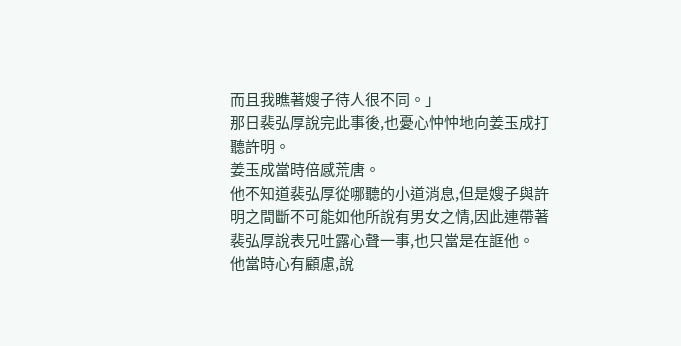而且我瞧著嫂子待人很不同。」
那日裴弘厚說完此事後,也憂心忡忡地向姜玉成打聽許明。
姜玉成當時倍感荒唐。
他不知道裴弘厚從哪聽的小道消息,但是嫂子與許明之間斷不可能如他所說有男女之情,因此連帶著裴弘厚說表兄吐露心聲一事,也只當是在誆他。
他當時心有顧慮,說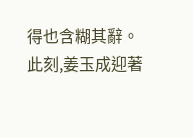得也含糊其辭。
此刻,姜玉成迎著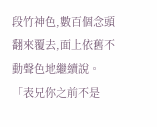段竹神色,數百個念頭翻來覆去,面上依舊不動聲色地繼續說。
「表兄你之前不是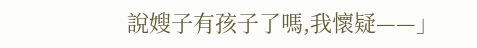說嫂子有孩子了嗎,我懷疑——」